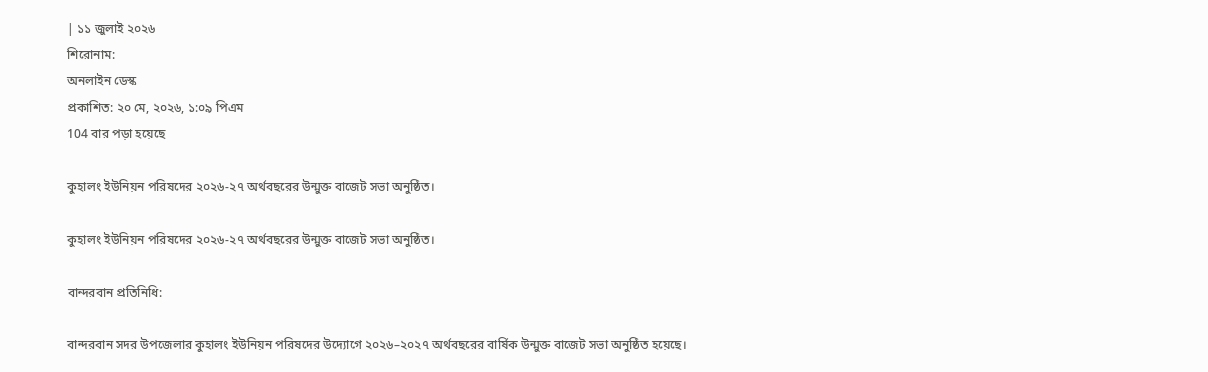| ১১ জুলাই ২০২৬
শিরোনাম:
অনলাইন ডেস্ক
প্রকাশিত: ২০ মে, ২০২৬, ১:০৯ পিএম
104 বার পড়া হয়েছে

কুহালং ইউনিয়ন পরিষদের ২০২৬-২৭ অর্থবছরের উন্মুক্ত বাজেট সভা অনুষ্ঠিত।

কুহালং ইউনিয়ন পরিষদের ২০২৬-২৭ অর্থবছরের উন্মুক্ত বাজেট সভা অনুষ্ঠিত।

বান্দরবান প্রতিনিধি:

বান্দরবান সদর উপজেলার কুহালং ইউনিয়ন পরিষদের উদ্যোগে ২০২৬–২০২৭ অর্থবছরের বার্ষিক উন্মুক্ত বাজেট সভা অনুষ্ঠিত হয়েছে।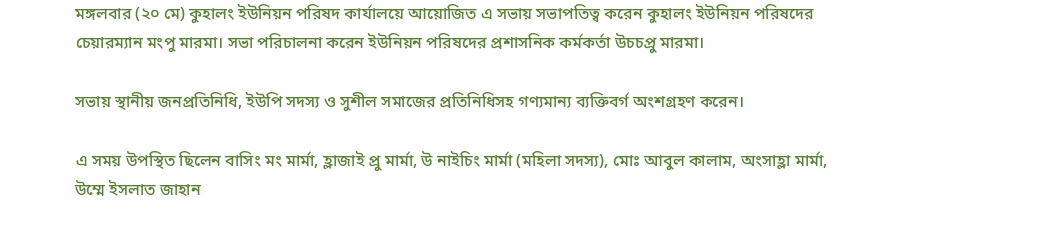মঙ্গলবার (২০ মে) কুহালং ইউনিয়ন পরিষদ কার্যালয়ে আয়োজিত এ সভায় সভাপতিত্ব করেন কুহালং ইউনিয়ন পরিষদের চেয়ারম্যান মংপু মারমা। সভা পরিচালনা করেন ইউনিয়ন পরিষদের প্রশাসনিক কর্মকর্তা উচচপ্রু মারমা।

সভায় স্থানীয় জনপ্রতিনিধি, ইউপি সদস্য ও সুশীল সমাজের প্রতিনিধিসহ গণ্যমান্য ব্যক্তিবর্গ অংশগ্রহণ করেন।

এ সময় উপস্থিত ছিলেন বাসিং মং মার্মা, হ্লাজাই প্রু মার্মা, উ নাইচিং মার্মা (মহিলা সদস্য), মোঃ আবুল কালাম, অংসাহ্লা মার্মা, উম্মে ইসলাত জাহান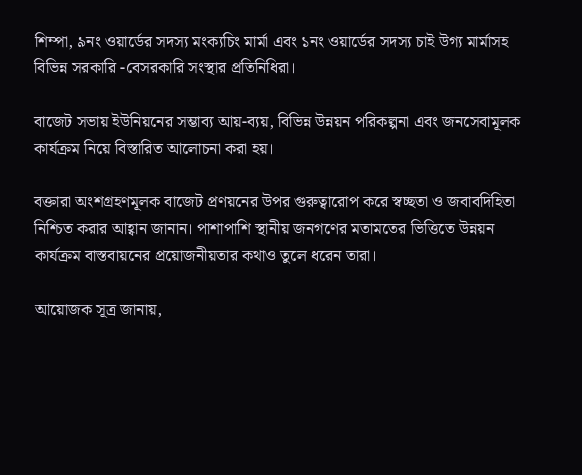শিম্পা, ৯নং ওয়ার্ডের সদস্য মংক্যচিং মার্মা এবং ১নং ওয়ার্ডের সদস্য চাই উগ্য মার্মাসহ বিভিন্ন সরকারি -বেসরকারি সংস্থার প্রতিনিধিরা।

বাজেট সভায় ইউনিয়নের সম্ভাব্য আয়-ব্যয়, বিভিন্ন উন্নয়ন পরিকল্পনা এবং জনসেবামূলক কার্যক্রম নিয়ে বিস্তারিত আলোচনা করা হয়।

বক্তারা অংশগ্রহণমূলক বাজেট প্রণয়নের উপর গুরুত্বারোপ করে স্বচ্ছতা ও জবাবদিহিতা নিশ্চিত করার আহ্বান জানান। পাশাপাশি স্থানীয় জনগণের মতামতের ভিত্তিতে উন্নয়ন কার্যক্রম বাস্তবায়নের প্রয়োজনীয়তার কথাও তুলে ধরেন তারা।

আয়োজক সূত্র জানায়,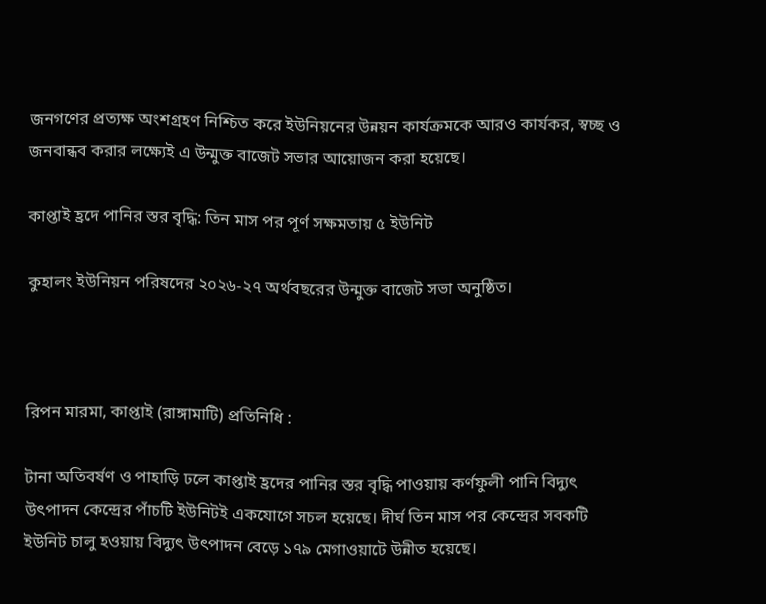জনগণের প্রত্যক্ষ অংশগ্রহণ নিশ্চিত করে ইউনিয়নের উন্নয়ন কার্যক্রমকে আরও কার্যকর, স্বচ্ছ ও জনবান্ধব করার লক্ষ্যেই এ উন্মুক্ত বাজেট সভার আয়োজন করা হয়েছে।

কাপ্তাই হ্রদে পানির স্তর বৃদ্ধি: তিন মাস পর পূর্ণ সক্ষমতায় ৫ ইউনিট

কুহালং ইউনিয়ন পরিষদের ২০২৬-২৭ অর্থবছরের উন্মুক্ত বাজেট সভা অনুষ্ঠিত।



রিপন মারমা, কাপ্তাই (রাঙ্গামাটি) প্রতিনিধি :

টানা অতিবর্ষণ ও পাহাড়ি ঢলে কাপ্তাই হ্রদের পানির স্তর বৃদ্ধি পাওয়ায় কর্ণফুলী পানি বিদ্যুৎ উৎপাদন কেন্দ্রের পাঁচটি ইউনিটই একযোগে সচল হয়েছে। দীর্ঘ তিন মাস পর কেন্দ্রের সবকটি ইউনিট চালু হওয়ায় বিদ্যুৎ উৎপাদন বেড়ে ১৭৯ মেগাওয়াটে উন্নীত হয়েছে।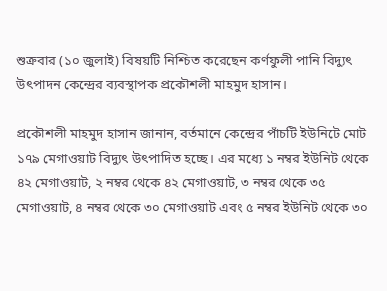শুক্রবার (১০ জুলাই) বিষয়টি নিশ্চিত করেছেন কর্ণফুলী পানি বিদ্যুৎ উৎপাদন কেন্দ্রের ব্যবস্থাপক প্রকৌশলী মাহমুদ হাসান।

প্রকৌশলী মাহমুদ হাসান জানান, বর্তমানে কেন্দ্রের পাঁচটি ইউনিটে মোট ১৭৯ মেগাওয়াট বিদ্যুৎ উৎপাদিত হচ্ছে। এর মধ্যে ১ নম্বর ইউনিট থেকে ৪২ মেগাওয়াট, ২ নম্বর থেকে ৪২ মেগাওয়াট, ৩ নম্বর থেকে ৩৫ মেগাওয়াট, ৪ নম্বর থেকে ৩০ মেগাওয়াট এবং ৫ নম্বর ইউনিট থেকে ৩০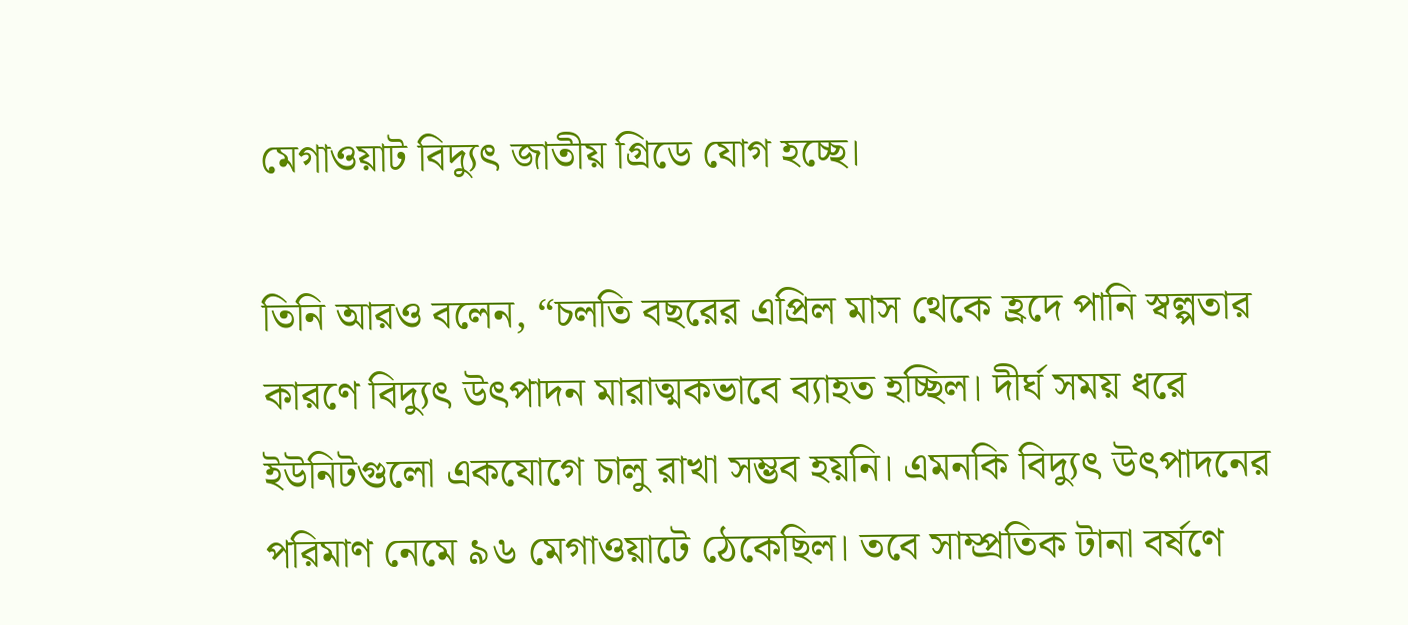মেগাওয়াট বিদ্যুৎ জাতীয় গ্রিডে যোগ হচ্ছে।

তিনি আরও বলেন, “চলতি বছরের এপ্রিল মাস থেকে হ্রদে পানি স্বল্পতার কারণে বিদ্যুৎ উৎপাদন মারাত্মকভাবে ব্যাহত হচ্ছিল। দীর্ঘ সময় ধরে ইউনিটগুলো একযোগে চালু রাখা সম্ভব হয়নি। এমনকি বিদ্যুৎ উৎপাদনের পরিমাণ নেমে ৯৬ মেগাওয়াটে ঠেকেছিল। তবে সাম্প্রতিক টানা বর্ষণে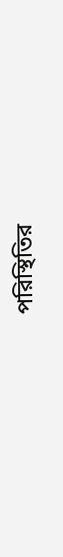পরিস্থিতির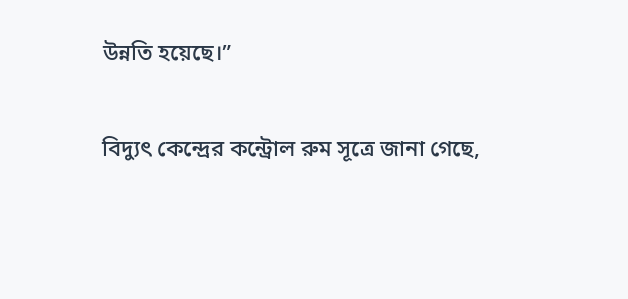উন্নতি হয়েছে।”

বিদ্যুৎ কেন্দ্রের কন্ট্রোল রুম সূত্রে জানা গেছে,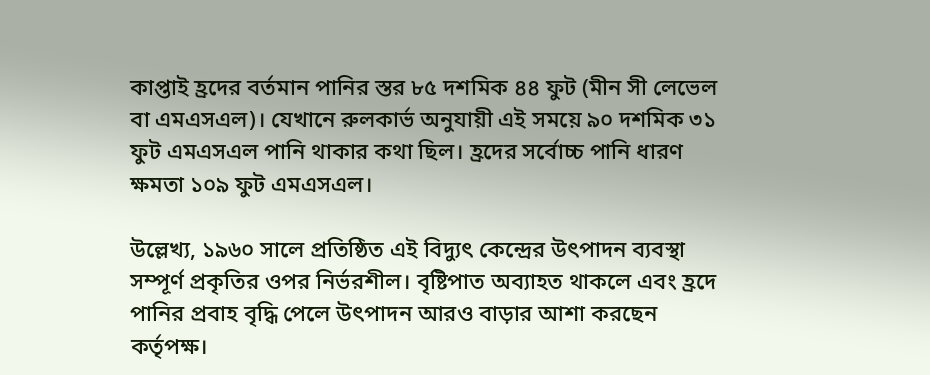কাপ্তাই হ্রদের বর্তমান পানির স্তর ৮৫ দশমিক ৪৪ ফুট (মীন সী লেভেল বা এমএসএল)। যেখানে রুলকার্ভ অনুযায়ী এই সময়ে ৯০ দশমিক ৩১ ফুট এমএসএল পানি থাকার কথা ছিল। হ্রদের সর্বোচ্চ পানি ধারণ ক্ষমতা ১০৯ ফুট এমএসএল।

উল্লেখ্য, ১৯৬০ সালে প্রতিষ্ঠিত এই বিদ্যুৎ কেন্দ্রের উৎপাদন ব্যবস্থা সম্পূর্ণ প্রকৃতির ওপর নির্ভরশীল। বৃষ্টিপাত অব্যাহত থাকলে এবং হ্রদে পানির প্রবাহ বৃদ্ধি পেলে উৎপাদন আরও বাড়ার আশা করছেন কর্তৃপক্ষ।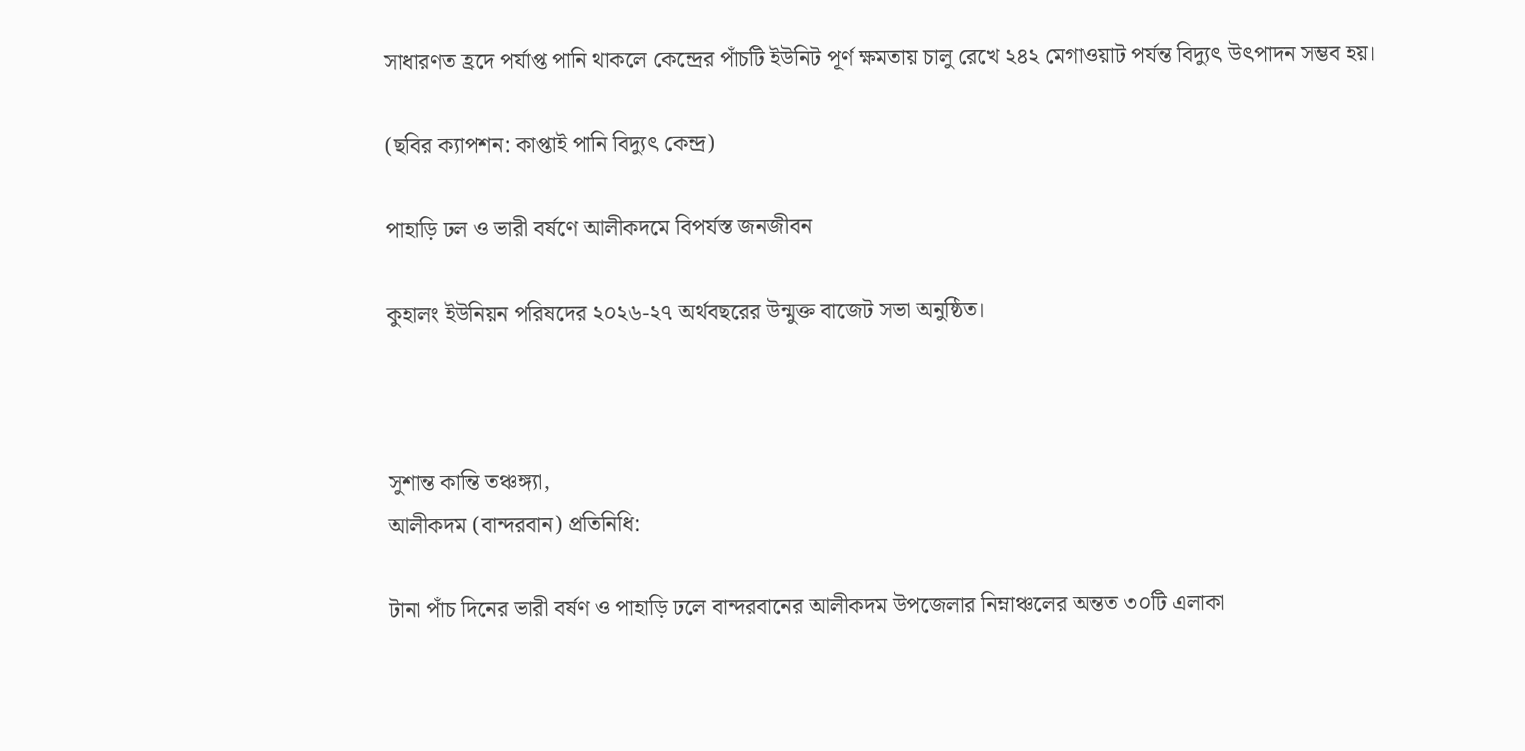সাধারণত হ্রদে পর্যাপ্ত পানি থাকলে কেন্দ্রের পাঁচটি ইউনিট পূর্ণ ক্ষমতায় চালু রেখে ২৪২ মেগাওয়াট পর্যন্ত বিদ্যুৎ উৎপাদন সম্ভব হয়।

(ছবির ক্যাপশন: কাপ্তাই পানি বিদ্যুৎ কেন্দ্র)

পাহাড়ি ঢল ও ভারী বর্ষণে আলীকদমে বিপর্যস্ত জনজীবন

কুহালং ইউনিয়ন পরিষদের ২০২৬-২৭ অর্থবছরের উন্মুক্ত বাজেট সভা অনুষ্ঠিত।



সুশান্ত কান্তি তঞ্চঙ্গ্যা,
আলীকদম (বান্দরবান) প্রতিনিধি:

টানা পাঁচ দিনের ভারী বর্ষণ ও পাহাড়ি ঢলে বান্দরবানের আলীকদম উপজেলার নিম্নাঞ্চলের অন্তত ৩০টি এলাকা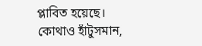প্লাবিত হয়েছে। কোথাও হাঁটুসমান,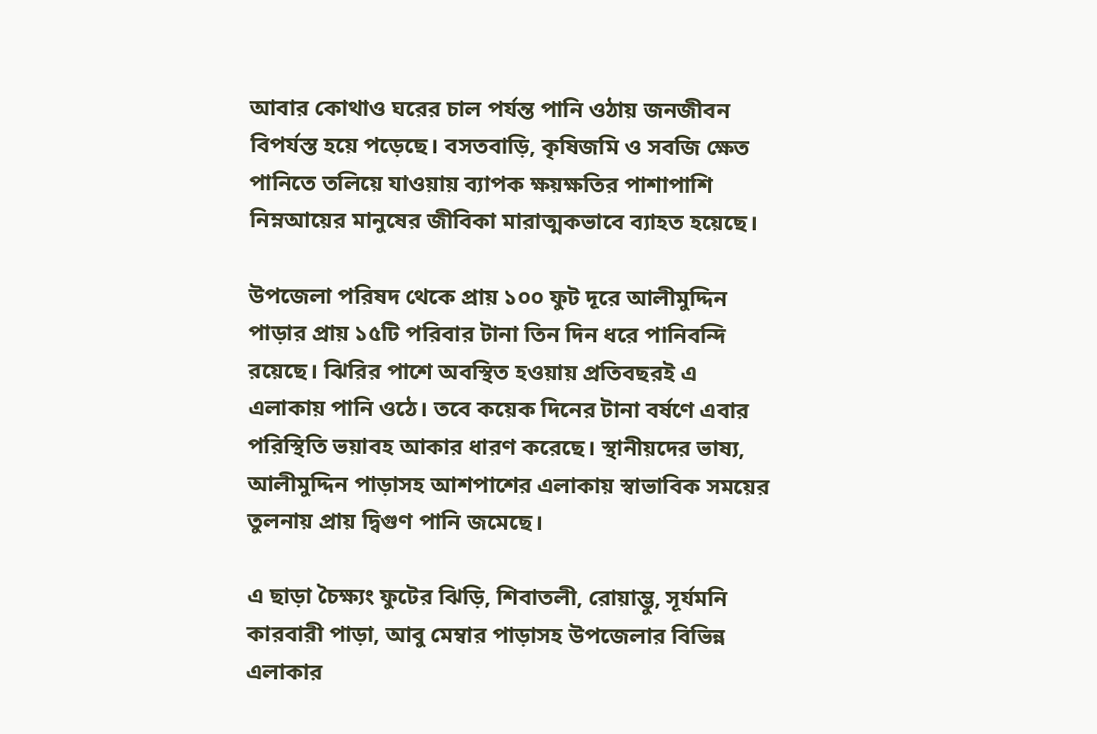আবার কোথাও ঘরের চাল পর্যন্ত পানি ওঠায় জনজীবন বিপর্যস্ত হয়ে পড়েছে। বসতবাড়ি, কৃষিজমি ও সবজি ক্ষেত পানিতে তলিয়ে যাওয়ায় ব্যাপক ক্ষয়ক্ষতির পাশাপাশি নিম্নআয়ের মানুষের জীবিকা মারাত্মকভাবে ব্যাহত হয়েছে।

উপজেলা পরিষদ থেকে প্রায় ১০০ ফুট দূরে আলীমুদ্দিন পাড়ার প্রায় ১৫টি পরিবার টানা তিন দিন ধরে পানিবন্দি রয়েছে। ঝিরির পাশে অবস্থিত হওয়ায় প্রতিবছরই এ এলাকায় পানি ওঠে। তবে কয়েক দিনের টানা বর্ষণে এবার পরিস্থিতি ভয়াবহ আকার ধারণ করেছে। স্থানীয়দের ভাষ্য, আলীমুদ্দিন পাড়াসহ আশপাশের এলাকায় স্বাভাবিক সময়ের তুলনায় প্রায় দ্বিগুণ পানি জমেছে।

এ ছাড়া চৈক্ষ্যং ফুটের ঝিড়ি, শিবাতলী, রোয়াম্ভু, সূর্যমনি কারবারী পাড়া, আবু মেম্বার পাড়াসহ উপজেলার বিভিন্ন এলাকার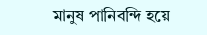মানুষ পানিবন্দি হয়ে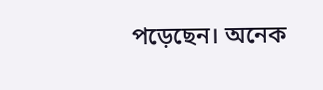পড়েছেন। অনেক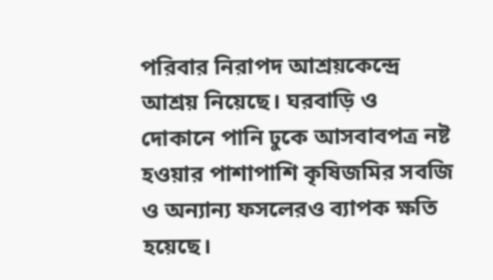পরিবার নিরাপদ আশ্রয়কেন্দ্রে আশ্রয় নিয়েছে। ঘরবাড়ি ও দোকানে পানি ঢুকে আসবাবপত্র নষ্ট হওয়ার পাশাপাশি কৃষিজমির সবজি ও অন্যান্য ফসলেরও ব্যাপক ক্ষতি হয়েছে।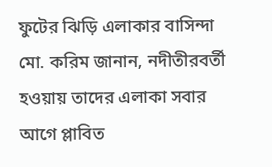ফুটের ঝিড়ি এলাকার বাসিন্দা মো. করিম জানান, নদীতীরবর্তী হওয়ায় তাদের এলাকা সবার আগে প্লাবিত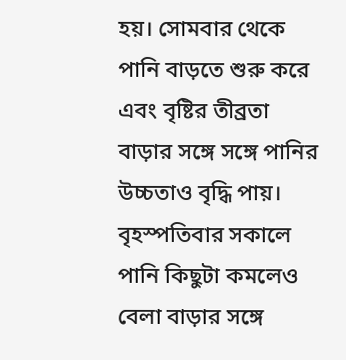হয়। সোমবার থেকে পানি বাড়তে শুরু করে এবং বৃষ্টির তীব্রতা বাড়ার সঙ্গে সঙ্গে পানির উচ্চতাও বৃদ্ধি পায়। বৃহস্পতিবার সকালে পানি কিছুটা কমলেও বেলা বাড়ার সঙ্গে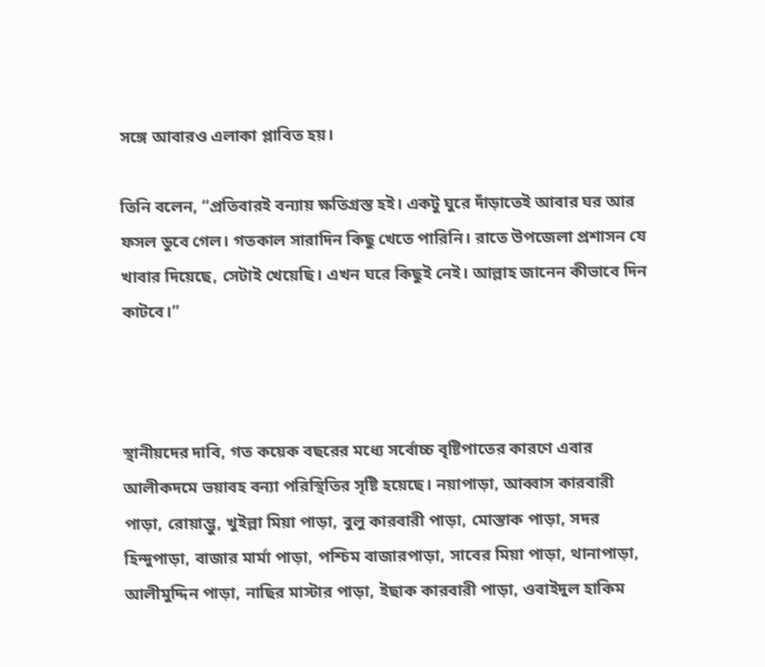সঙ্গে আবারও এলাকা প্লাবিত হয়।

তিনি বলেন, “প্রতিবারই বন্যায় ক্ষতিগ্রস্ত হই। একটু ঘুরে দাঁড়াতেই আবার ঘর আর ফসল ডুবে গেল। গতকাল সারাদিন কিছু খেতে পারিনি। রাতে উপজেলা প্রশাসন যে খাবার দিয়েছে, সেটাই খেয়েছি। এখন ঘরে কিছুই নেই। আল্লাহ জানেন কীভাবে দিন কাটবে।”



স্থানীয়দের দাবি, গত কয়েক বছরের মধ্যে সর্বোচ্চ বৃষ্টিপাতের কারণে এবার আলীকদমে ভয়াবহ বন্যা পরিস্থিতির সৃষ্টি হয়েছে। নয়াপাড়া, আব্বাস কারবারী পাড়া, রোয়াম্ভু, খুইল্লা মিয়া পাড়া, বুলু কারবারী পাড়া, মোস্তাক পাড়া, সদর হিন্দুপাড়া, বাজার মার্মা পাড়া, পশ্চিম বাজারপাড়া, সাবের মিয়া পাড়া, থানাপাড়া, আলীমুদ্দিন পাড়া, নাছির মাস্টার পাড়া, ইছাক কারবারী পাড়া, ওবাইদুল হাকিম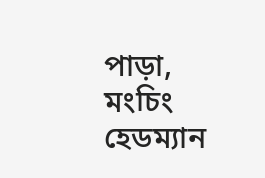পাড়া, মংচিং হেডম্যান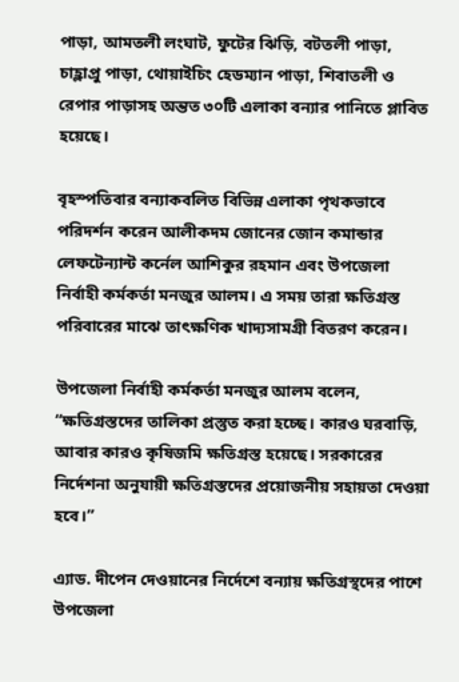পাড়া, আমতলী লংঘাট, ফুটের ঝিড়ি, বটতলী পাড়া, চাহ্লাপ্রু পাড়া, থোয়াইচিং হেডম্যান পাড়া, শিবাতলী ও রেপার পাড়াসহ অন্তত ৩০টি এলাকা বন্যার পানিতে প্লাবিত হয়েছে।

বৃহস্পতিবার বন্যাকবলিত বিভিন্ন এলাকা পৃথকভাবে পরিদর্শন করেন আলীকদম জোনের জোন কমান্ডার লেফটেন্যান্ট কর্নেল আশিকুর রহমান এবং উপজেলা নির্বাহী কর্মকর্তা মনজুর আলম। এ সময় তারা ক্ষতিগ্রস্ত পরিবারের মাঝে তাৎক্ষণিক খাদ্যসামগ্রী বিতরণ করেন।

উপজেলা নির্বাহী কর্মকর্তা মনজুর আলম বলেন, “ক্ষতিগ্রস্তদের তালিকা প্রস্তুত করা হচ্ছে। কারও ঘরবাড়ি, আবার কারও কৃষিজমি ক্ষতিগ্রস্ত হয়েছে। সরকারের নির্দেশনা অনুযায়ী ক্ষতিগ্রস্তদের প্রয়োজনীয় সহায়তা দেওয়া হবে।”

এ্যাড. দীপেন দেওয়ানের নির্দেশে বন্যায় ক্ষতিগ্রস্থদের পাশে উপজেলা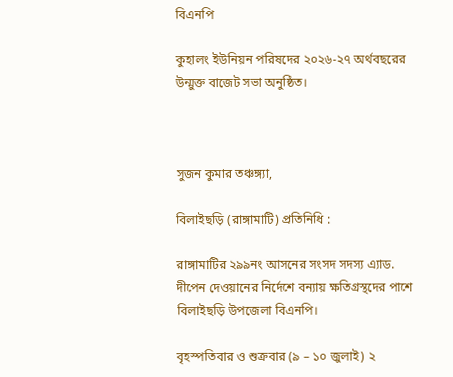বিএনপি

কুহালং ইউনিয়ন পরিষদের ২০২৬-২৭ অর্থবছরের উন্মুক্ত বাজেট সভা অনুষ্ঠিত।



সুজন কুমার তঞ্চঙ্গ্যা,

বিলাইছড়ি (রাঙ্গামাটি) প্রতিনিধি :

রাঙ্গামাটির ২৯৯নং আসনের সংসদ সদস্য এ্যাড. দীপেন দেওয়ানের নির্দেশে বন্যায় ক্ষতিগ্রস্থদের পাশে বিলাইছড়ি উপজেলা বিএনপি।

বৃহস্পতিবার ও শুক্রবার (৯ – ১০ জুলাই) ২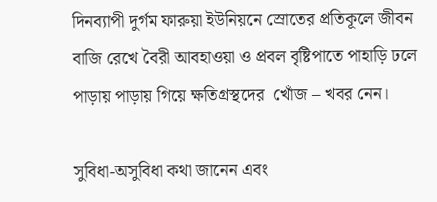দিনব্যাপী দুর্গম ফারুয়া ইউনিয়নে স্রোতের প্রতিকূলে জীবন বাজি রেখে বৈরী আবহাওয়া ও প্রবল বৃষ্টিপাতে পাহাড়ি ঢলে পাড়ায় পাড়ায় গিয়ে ক্ষতিগ্রস্থদের  খোঁজ – খবর নেন।

সুবিধা-অসুবিধা কথা জানেন এবং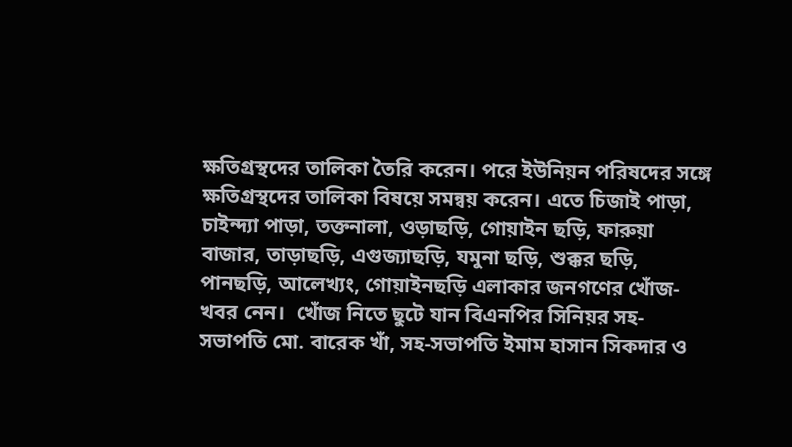ক্ষতিগ্রস্থদের তালিকা তৈরি করেন। পরে ইউনিয়ন পরিষদের সঙ্গে ক্ষতিগ্রস্থদের তালিকা বিষয়ে সমন্বয় করেন। এতে চিজাই পাড়া, চাইন্দ্যা পাড়া, তক্তনালা, ওড়াছড়ি, গোয়াইন ছড়ি, ফারুয়া বাজার, তাড়াছড়ি, এগুজ্যাছড়ি, যমুনা ছড়ি, শুক্কর ছড়ি, পানছড়ি, আলেখ্যং, গোয়াইনছড়ি এলাকার জনগণের খোঁজ-খবর নেন।  খোঁজ নিতে ছুটে যান বিএনপির সিনিয়র সহ-সভাপতি মো. বারেক খাঁ, সহ-সভাপতি ইমাম হাসান সিকদার ও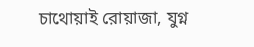চাথোয়াই রোয়াজা, যুগ্ন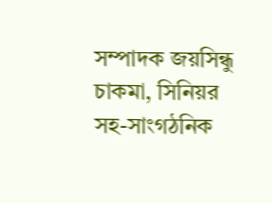সম্পাদক জয়সিন্ধু চাকমা, সিনিয়র সহ-সাংগঠনিক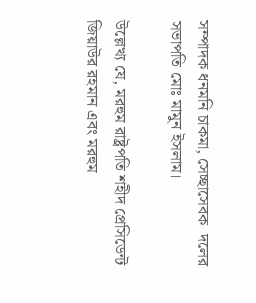সম্পাদক ধনমনি চাকমা, সেচ্ছাসেবক  দলের সভাপতি মোঃ মামুন ইসলাম।

উল্লেখ্য যে, মরহুম রাষ্ট্রপতি শহীদ প্রেসিডেন্ট জিয়াউর রহমান এবং মরহুম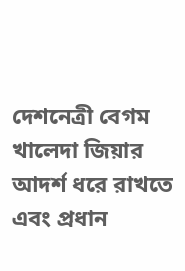দেশনেত্রী বেগম খালেদা জিয়ার আদর্শ ধরে রাখতে এবং প্রধান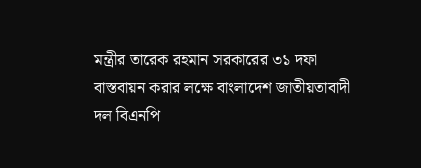মন্ত্রীর তারেক রহমান সরকারের ৩১ দফা বাস্তবায়ন করার লক্ষে বাংলাদেশ জাতীয়তাবাদী দল বিএনপি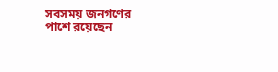সবসময় জনগণের পাশে রয়েছেন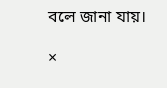বলে জানা যায়।

×